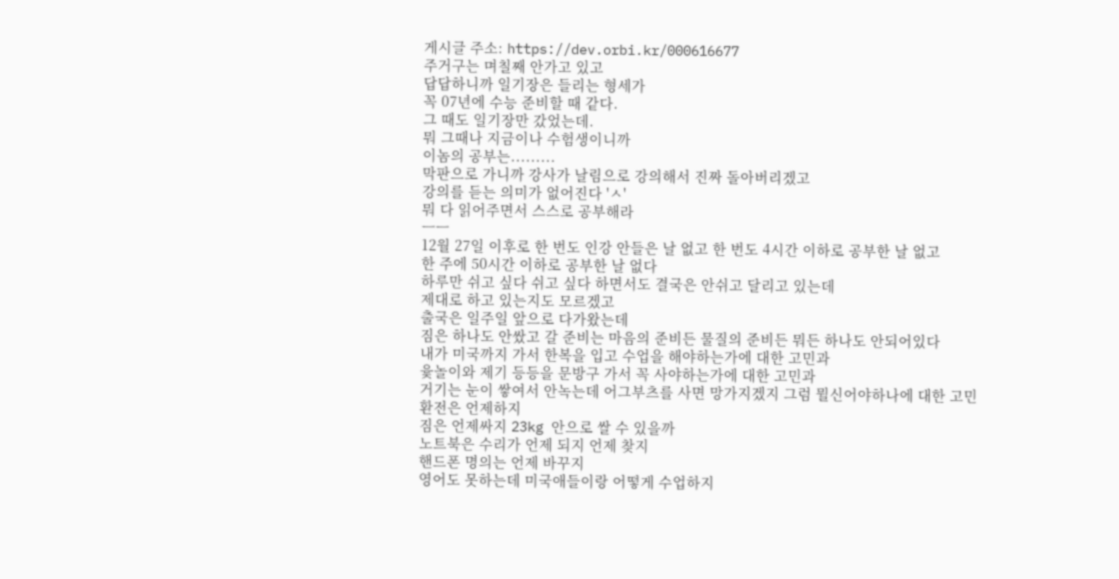게시글 주소: https://dev.orbi.kr/000616677
주거구는 며칠째 안가고 있고
답답하니까 일기장은 들리는 형세가
꼭 07년에 수능 준비할 때 같다.
그 때도 일기장만 갔었는데.
뭐 그때나 지금이나 수험생이니까
이놈의 공부는.........
막판으로 가니까 강사가 날림으로 강의해서 진짜 돌아버리겠고
강의를 듣는 의미가 없어진다 'ㅅ'
뭐 다 읽어주면서 스스로 공부해라
ㅡㅡ
12월 27일 이후로 한 번도 인강 안들은 날 없고 한 번도 4시간 이하로 공부한 날 없고
한 주에 50시간 이하로 공부한 날 없다
하루만 쉬고 싶다 쉬고 싶다 하면서도 결국은 안쉬고 달리고 있는데
제대로 하고 있는지도 모르겠고
출국은 일주일 앞으로 다가왔는데
짐은 하나도 안쌌고 갈 준비는 마음의 준비든 물질의 준비든 뭐든 하나도 안되어있다
내가 미국까지 가서 한복을 입고 수업을 해야하는가에 대한 고민과
윷놀이와 제기 등등을 문방구 가서 꼭 사야하는가에 대한 고민과
거기는 눈이 쌓여서 안녹는데 어그부츠를 사면 망가지겠지 그럼 뭘신어야하나에 대한 고민
환전은 언제하지
짐은 언제싸지 23kg 안으로 쌀 수 있을까
노트북은 수리가 언제 되지 언제 찾지
핸드폰 명의는 언제 바꾸지
영어도 못하는데 미국애들이랑 어떻게 수업하지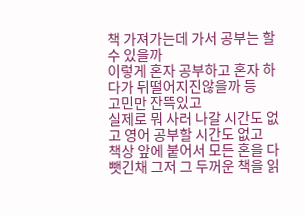책 가져가는데 가서 공부는 할 수 있을까
이렇게 혼자 공부하고 혼자 하다가 뒤떨어지진않을까 등
고민만 잔뜩있고
실제로 뭐 사러 나갈 시간도 없고 영어 공부할 시간도 없고
책상 앞에 붙어서 모든 혼을 다 뺏긴채 그저 그 두꺼운 책을 읽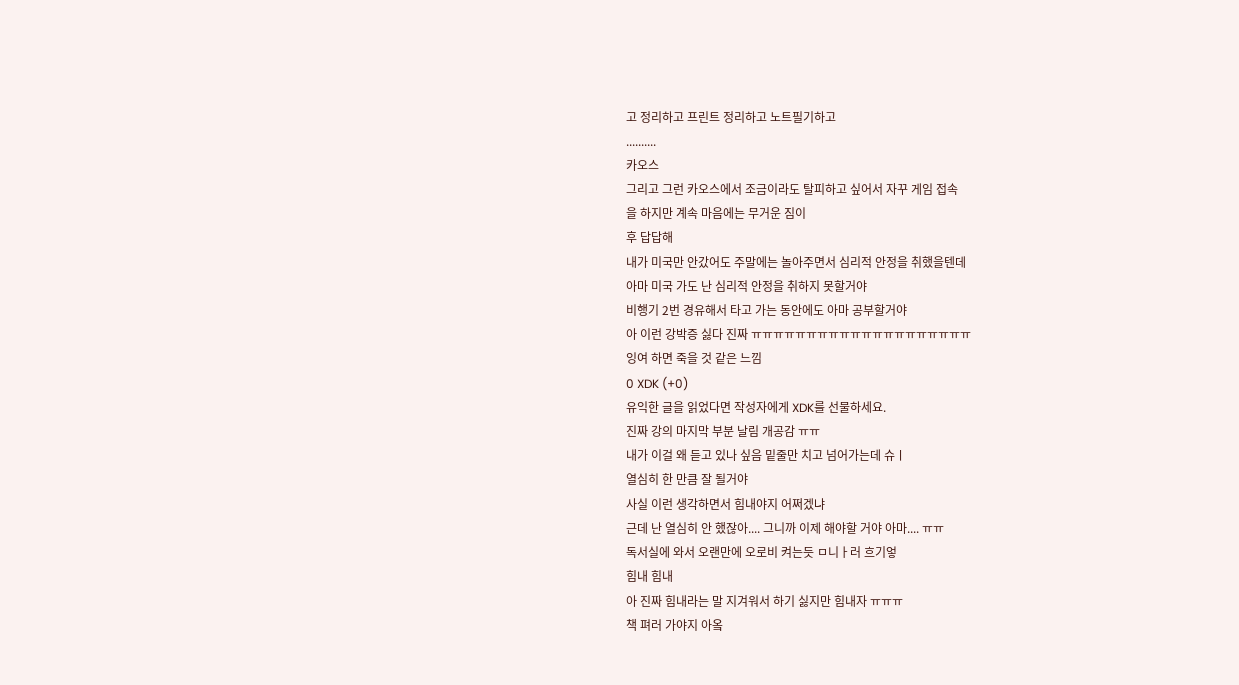고 정리하고 프린트 정리하고 노트필기하고
..........
카오스
그리고 그런 카오스에서 조금이라도 탈피하고 싶어서 자꾸 게임 접속
을 하지만 계속 마음에는 무거운 짐이
후 답답해
내가 미국만 안갔어도 주말에는 놀아주면서 심리적 안정을 취했을텐데
아마 미국 가도 난 심리적 안정을 취하지 못할거야
비행기 2번 경유해서 타고 가는 동안에도 아마 공부할거야
아 이런 강박증 싫다 진짜 ㅠㅠㅠㅠㅠㅠㅠㅠㅠㅠㅠㅠㅠㅠㅠㅠㅠㅠㅠㅠ
잉여 하면 죽을 것 같은 느낌
0 XDK (+0)
유익한 글을 읽었다면 작성자에게 XDK를 선물하세요.
진짜 강의 마지막 부분 날림 개공감 ㅠㅠ
내가 이걸 왜 듣고 있나 싶음 밑줄만 치고 넘어가는데 슈ㅣ
열심히 한 만큼 잘 될거야
사실 이런 생각하면서 힘내야지 어쩌겠냐
근데 난 열심히 안 했잖아.... 그니까 이제 해야할 거야 아마.... ㅠㅠ
독서실에 와서 오랜만에 오로비 켜는듯 ㅁ니ㅏ러 흐기엏
힘내 힘내
아 진짜 힘내라는 말 지겨워서 하기 싫지만 힘내자 ㅠㅠㅠ
책 펴러 가야지 아옼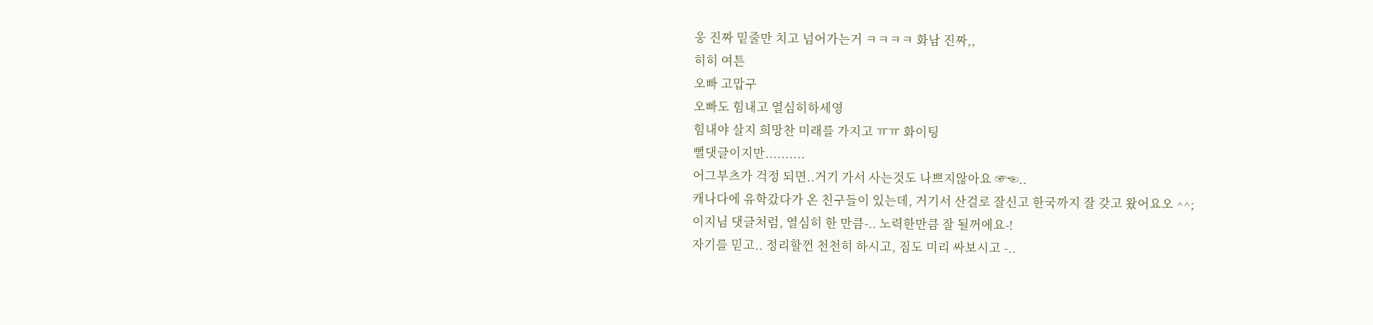웅 진짜 밑줄만 치고 넘어가는거 ㅋㅋㅋㅋ 화남 진짜,,
히히 여튼
오빠 고맙구
오빠도 힘내고 열심히하세영
힘내야 살지 희망찬 미래를 가지고 ㅠㅠ 화이팅
뻘댓글이지만..........
어그부츠가 걱정 되면..거기 가서 사는것도 나쁘지않아요 ☞☜..
캐나다에 유학갔다가 온 친구들이 있는데, 거기서 산걸로 잘신고 한국까지 잘 갖고 왔어요오 ^^;
이지님 댓글처럼, 열심히 한 만큼-.. 노력한만큼 잘 될꺼에요-!
자기를 믿고.. 정리할껀 천천히 하시고, 짐도 미리 싸보시고 -..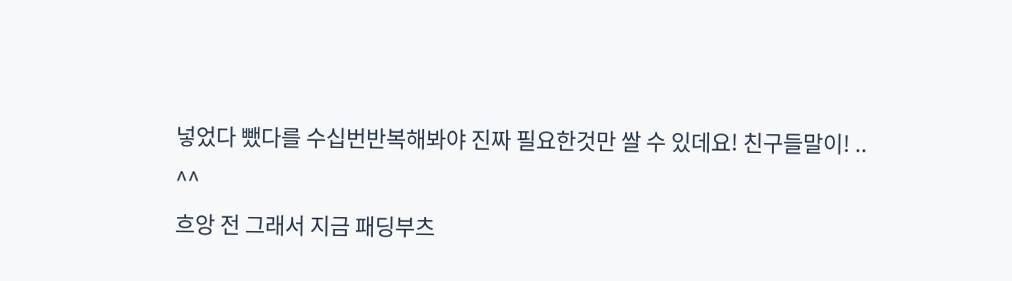넣었다 뺐다를 수십번반복해봐야 진짜 필요한것만 쌀 수 있데요! 친구들말이! ..
^^
흐앙 전 그래서 지금 패딩부츠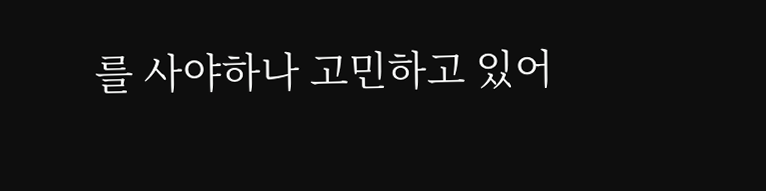를 사야하나 고민하고 있어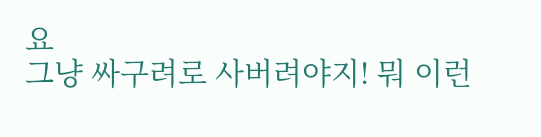요
그냥 싸구려로 사버려야지! 뭐 이런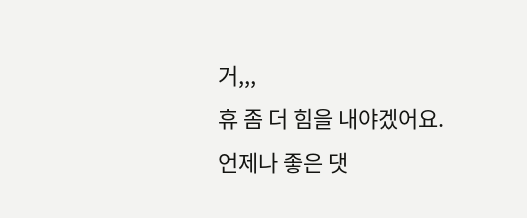거,,,
휴 좀 더 힘을 내야겠어요.
언제나 좋은 댓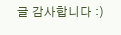글 감사합니다 :)